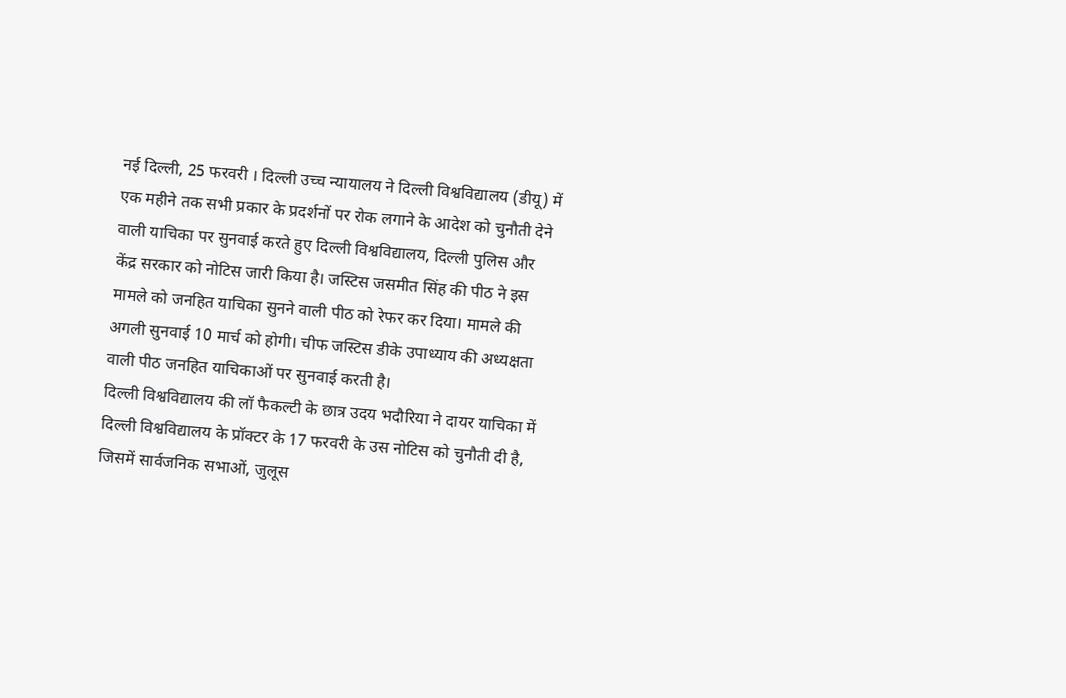नई दिल्ली, 25 फरवरी । दिल्ली उच्च न्यायालय ने दिल्ली विश्वविद्यालय (डीयू) में एक महीने तक सभी प्रकार के प्रदर्शनों पर रोक लगाने के आदेश को चुनौती देने वाली याचिका पर सुनवाई करते हुए दिल्ली विश्वविद्यालय, दिल्ली पुलिस और केंद्र सरकार को नोटिस जारी किया है। जस्टिस जसमीत सिंह की पीठ ने इस मामले को जनहित याचिका सुनने वाली पीठ को रेफर कर दिया। मामले की अगली सुनवाई 10 मार्च को होगी। चीफ जस्टिस डीके उपाध्याय की अध्यक्षता वाली पीठ जनहित याचिकाओं पर सुनवाई करती है।
दिल्ली विश्वविद्यालय की लॉ फैकल्टी के छात्र उदय भदौरिया ने दायर याचिका में दिल्ली विश्वविद्यालय के प्रॉक्टर के 17 फरवरी के उस नोटिस को चुनौती दी है, जिसमें सार्वजनिक सभाओं, जुलूस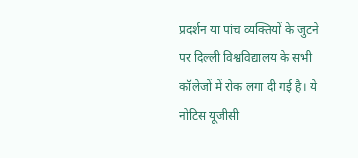प्रदर्शन या पांच व्यक्तियों के जुटने पर दिल्ली विश्वविद्यालय के सभी कॉलेजों में रोक लगा दी गई है। ये नोटिस यूजीसी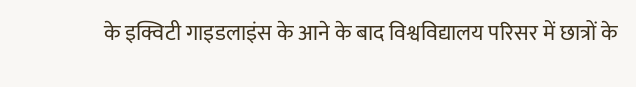के इक्विटी गाइडलाइंस के आने के बाद विश्वविद्यालय परिसर में छात्रों के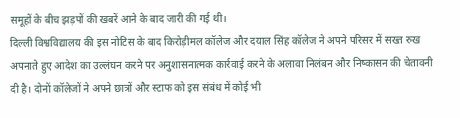समूहों के बीच झड़पों की खबरें आने के बाद जारी की गई थी।
दिल्ली विश्वविद्यालय की इस नोटिस के बाद किरोड़ीमल कॉलेज और दयाल सिंह कॉलेज ने अपने परिसर में सख्त रुख अपनाते हुए आदेश का उल्लंघन करने पर अनुशासनात्मक कार्रवाई करने के अलावा निलंबन और निष्कासन की चेतावनी दी है। दोनों कॉलेजों ने अपने छात्रों और स्टाफ को इस संबंध में कोई भी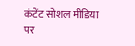कंटेंट सोशल मीडिया पर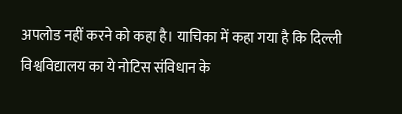अपलोड नहीं करने को कहा है। याचिका में कहा गया है कि दिल्ली विश्वविद्यालय का ये नोटिस संविधान के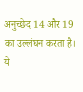अनुच्छेद 14 और 19 का उल्लंघन करता है। ये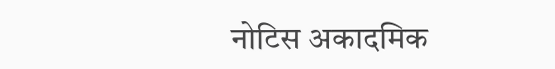नोटिस अकादमिक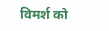विमर्श को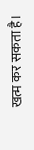खत्म कर सकता है।